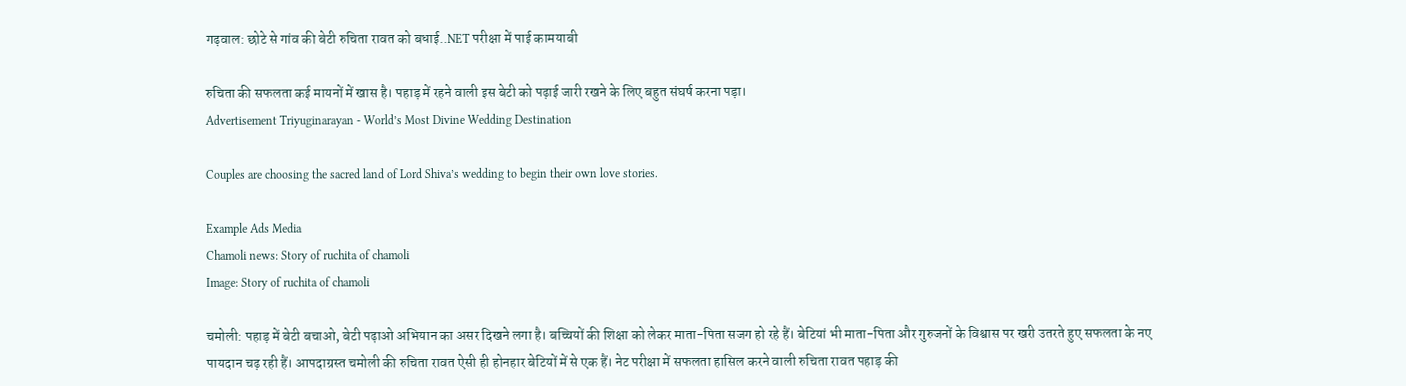गढ़वाल: छोटे से गांव की बेटी रुचिता रावत को बधाई..NET परीक्षा में पाई कामयाबी

रुचिता की सफलता कई मायनों में खास है। पहाड़ में रहने वाली इस बेटी को पढ़ाई जारी रखने के लिए बहुत संघर्ष करना पड़ा।
Advertisement Triyuginarayan - World’s Most Divine Wedding Destination

Couples are choosing the sacred land of Lord Shiva’s wedding to begin their own love stories.

Example Ads Media
Chamoli news: Story of ruchita of chamoli
Image: Story of ruchita of chamoli

चमोली: पहाड़ में बेटी बचाओ, बेटी पढ़ाओ अभियान का असर दिखने लगा है। बच्चियों की शिक्षा को लेकर माता-पिता सजग हो रहे हैं। बेटियां भी माता-पिता और गुरुजनों के विश्वास पर खरी उतरते हुए सफलता के नए पायदान चढ़ रही हैं। आपदाग्रस्त चमोली की रुचिता रावत ऐसी ही होनहार बेटियों में से एक हैं। नेट परीक्षा में सफलता हासिल करने वाली रुचिता रावत पहाड़ की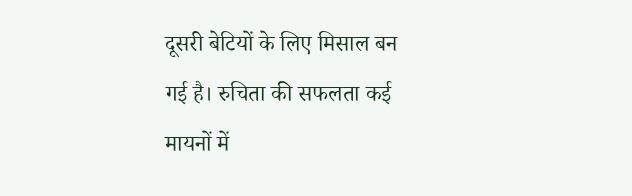दूसरी बेटियों के लिए मिसाल बन गई है। रुचिता की सफलता कई मायनों में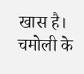खास है। चमोली के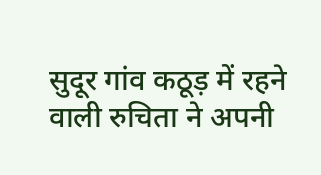सुदूर गांव कठूड़ में रहने वाली रुचिता ने अपनी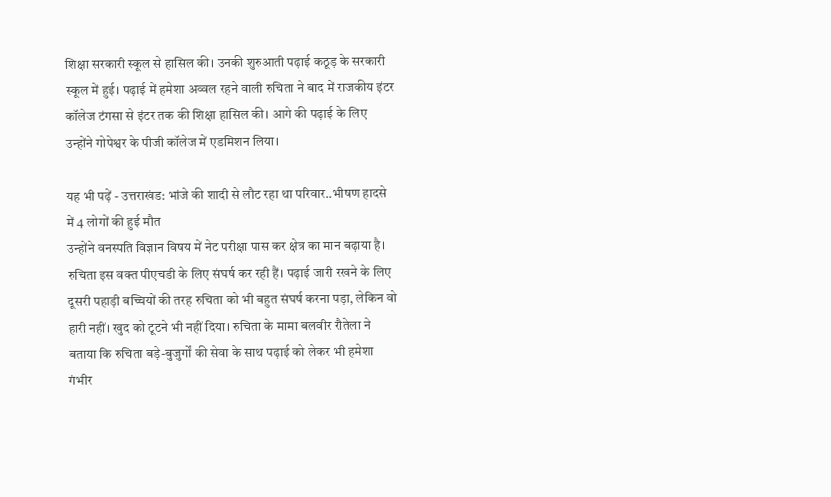शिक्षा सरकारी स्कूल से हासिल की। उनकी शुरुआती पढ़ाई कठूड़ के सरकारी स्कूल में हुई। पढ़ाई में हमेशा अव्वल रहने वाली रुचिता ने बाद में राजकीय इंटर कॉलेज टंगसा से इंटर तक की शिक्षा हासिल की। आगे की पढ़ाई के लिए उन्होंने गोपेश्वर के पीजी कॉलेज में एडमिशन लिया।

यह भी पढ़ें - उत्तराखंड: भांजे की शादी से लौट रहा था परिवार..भीषण हादसे में 4 लोगों की हुई मौत
उन्होंने वनस्पति विज्ञान विषय में नेट परीक्षा पास कर क्षेत्र का मान बढ़ाया है। रुचिता इस वक्त पीएचडी के लिए संघर्ष कर रही हैं। पढ़ाई जारी रखने के लिए दूसरी पहाड़ी बच्चियों की तरह रुचिता को भी बहुत संघर्ष करना पड़ा, लेकिन वो हारी नहीं। खुद को टूटने भी नहीं दिया। रुचिता के मामा बलवीर रौतेला ने बताया कि रुचिता बड़े-बुजुर्गों की सेवा के साथ पढ़ाई को लेकर भी हमेशा गंभीर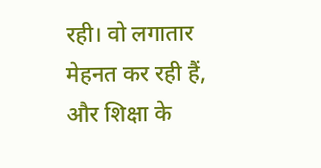रही। वो लगातार मेहनत कर रही हैं, और शिक्षा के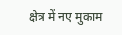क्षेत्र में नए मुकाम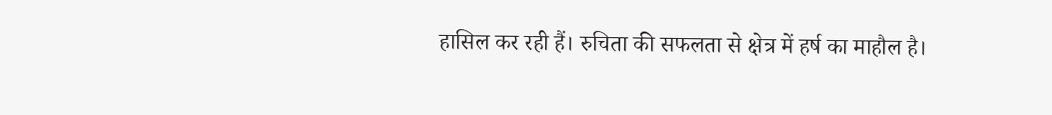हासिल कर रही हैं। रुचिता की सफलता से क्षेत्र में हर्ष का माहौल है।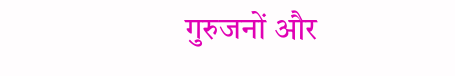गुरुजनों और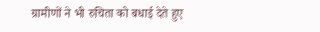ग्रामीणों ने भी रुचिता को बधाई देते हुए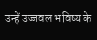उन्हें उज्जवल भविष्य के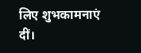लिए शुभकामनाएं दीं।